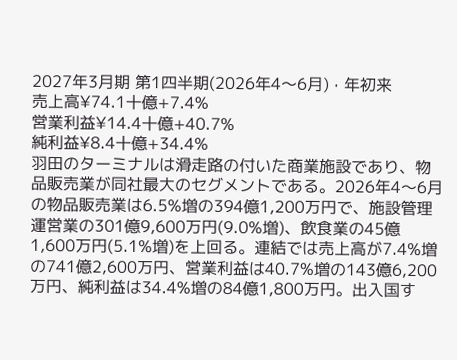2027年3月期 第1四半期(2026年4〜6月) · 年初来
売上高¥74.1十億+7.4%
営業利益¥14.4十億+40.7%
純利益¥8.4十億+34.4%
羽田のターミナルは滑走路の付いた商業施設であり、物品販売業が同社最大のセグメントである。2026年4〜6月の物品販売業は6.5%増の394億1,200万円で、施設管理運営業の301億9,600万円(9.0%増)、飲食業の45億1,600万円(5.1%増)を上回る。連結では売上高が7.4%増の741億2,600万円、営業利益は40.7%増の143億6,200万円、純利益は34.4%増の84億1,800万円。出入国す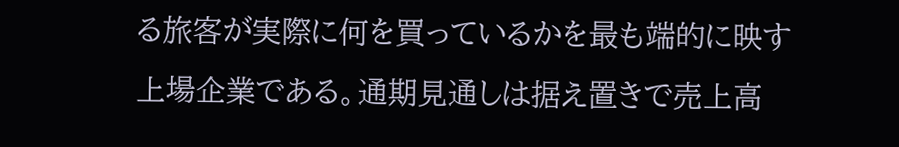る旅客が実際に何を買っているかを最も端的に映す上場企業である。通期見通しは据え置きで売上高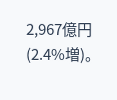2,967億円(2.4%増)。